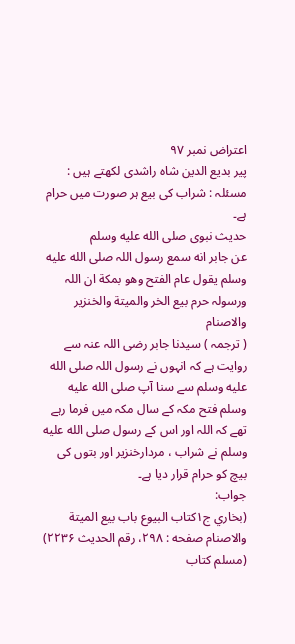اعتراض نمبر ٩٧
پیر بدیع الدین شاہ راشدی لکھتے ہیں :
مسئلہ : شراب کی بیع ہر صورت میں حرام ہے۔
حدیث نبوی صلى الله عليه وسلم
عن جابر انه سمع رسول اللہ صلى الله عليه وسلم یقول عام الفتح وهو بمكة ان اللہ ورسولہ حرم بيع الخر والميتة والخنزير والاصنام
( ترجمہ ) سیدنا جابر رضی اللہ عنہ سے روایت ہے کہ انہوں نے رسول اللہ صلى الله عليه وسلم سے سنا آپ صلى الله عليه وسلم فتح مکہ کے سال مکہ میں فرما رہے تھے کہ اللہ اور اس کے رسول صلى الله عليه وسلم نے شراب ، مردارخنزیر اور بتوں کی بیچ کو حرام قرار دیا ہے۔
جواب:
(بخاري ج١كتاب البيوع باب بيع الميتة والاصنام صفحه : ۲۹۸، رقم الحدیث ۲۲۳۶) (مسلم کتاب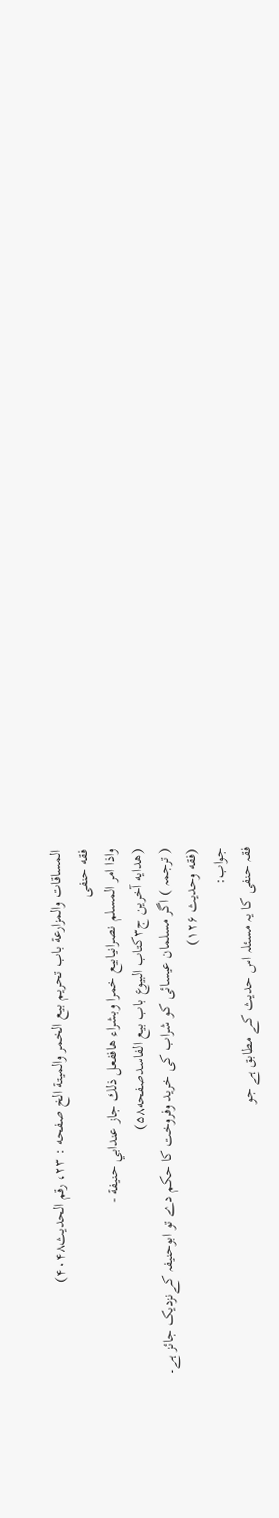المساقات والمزارعة باب تحريم بيع الخمر والميتة الخ صفحه : ۲۳، رقم الحدیث۴۰۴۸)
فقه حنفى
واذا امر المسلم نصرانيابيع خمرا وبشراء هاففعل ذلك جاز عندابي حنيفة -
(هدایه آخرین ج٣کتاب البیوع باب بیع الفاسدصفحه۵۸)
( ترجمہ ) اگر مسلمان عیسائی کو شراب کی خرید وفروخت کا حکم دے تو ابوحنیفہ کےنزدیک جائز ہے۔
(فقه وحدیث ۱۲۶)
جواب:
فقہ حنفی کا یہ مسئلہ اس حدیث کے مطابق ہے جو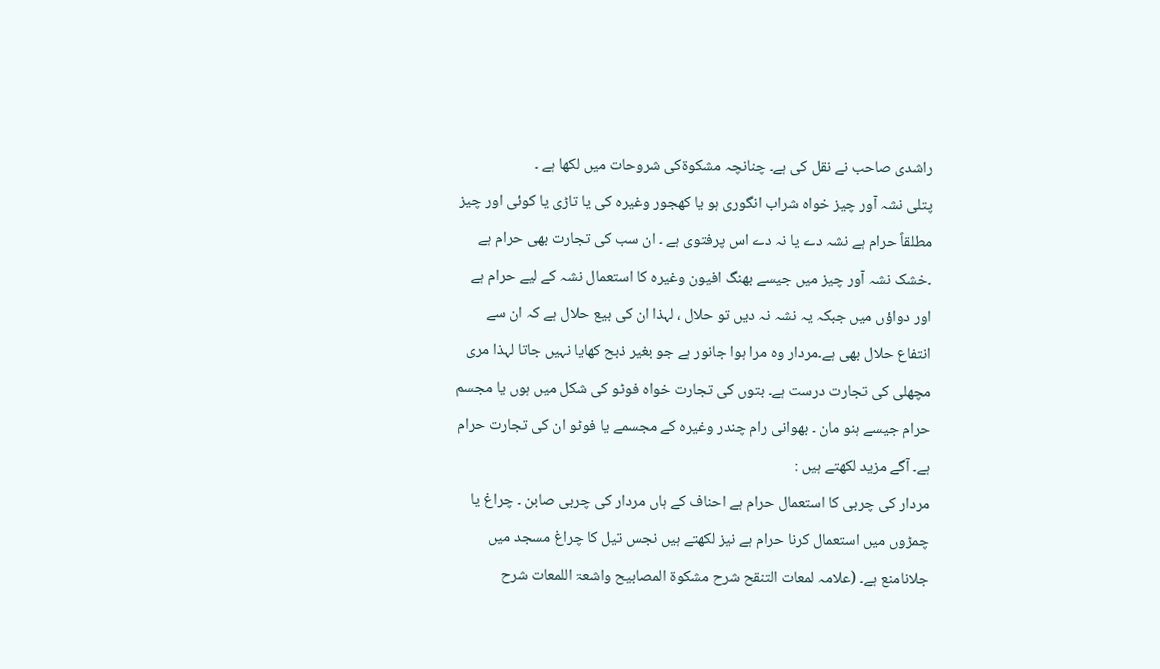راشدی صاحب نے نقل کی ہے۔ چنانچہ مشکوةکی شروحات میں لکھا ہے ۔
پتلی نشہ آور چیز خواہ شراب انگوری ہو یا کھجور وغیرہ کی یا تاڑی یا کوئی اور چیز مطلقاً حرام ہے نشہ دے یا نہ دے اس پرفتوی ہے ۔ ان سب کی تجارت بھی حرام ہے ۔خشک نشہ آور چیز میں جیسے بھنگ افیون وغیرہ کا استعمال نشہ کے لیے حرام ہے اور دواؤں میں جبکہ یہ نشہ نہ دیں تو حلال ، لہذا ان کی بیع حلال ہے کہ ان سے انتفاع حلال بھی ہے۔مردار وہ مرا ہوا جانور ہے جو بغیر ذبح کھایا نہیں جاتا لہذا مری مچھلی کی تجارت درست ہے۔ بتوں کی تجارت خواہ فوٹو کی شکل میں ہوں یا مجسم حرام جیسے ہنو مان ۔ بھوانی رام چندر وغیرہ کے مجسمے یا فوٹو ان کی تجارت حرام ہے۔ آگے مزید لکھتے ہیں :
مردار کی چربی کا استعمال حرام ہے احناف کے ہاں مردار کی چربی صابن ۔ چراغ یا چمڑوں میں استعمال کرنا حرام ہے نیز لکھتے ہیں نجس تیل کا چراغ مسجد میں جلانامنع ہے۔ (علامہ لمعات التنقح شرح مشکوۃ المصابیح واشعۃ اللمعات شرح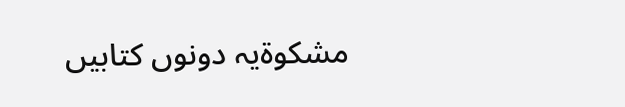مشکوةیہ دونوں کتابیں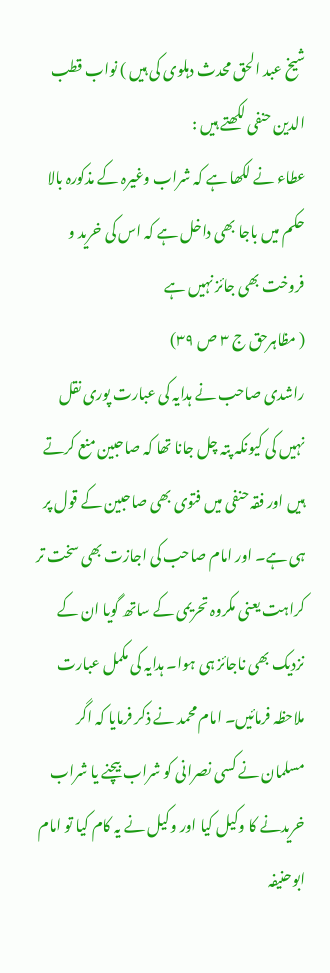شیخ عبد الحق محدث دہلوی کی ہیں ) نواب قطب الدین حنفی لکھتے ہیں :
عطاء نے لکھا ہے کہ شراب وغیرہ کے مذکورہ بالا حکم میں باجا بھی داخل ہے کہ اس کی خرید و فروخت بھی جائز نہیں ہے
( مظاہرحق ج ۳ ص ۳۹)
راشدی صاحب نے ہدایہ کی عبارت پوری نقل نہیں کی کیونکہ پتہ چل جانا تھا کہ صاحبین منع کرتے ہیں اور فقہ حنفی میں فتوی بھی صاحبین کے قول پر ہی ہے۔ اور امام صاحب کی اجازت بھی سخت تر کراہت یعنی مکروہ تحریمی کے ساتھ گویا ان کے نزدیک بھی ناجائز ہی ہوا۔ ہدایہ کی مکمل عبارت ملاحظہ فرمائیں۔ امام محمد نے ذکر فرمایا کہ اگر مسلمان نے کسی نصرانی کو شراب بیچنے یا شراب خریدنے کا وکیل کیا اور وکیل نے یہ کام کیا تو امام ابوحنیفہ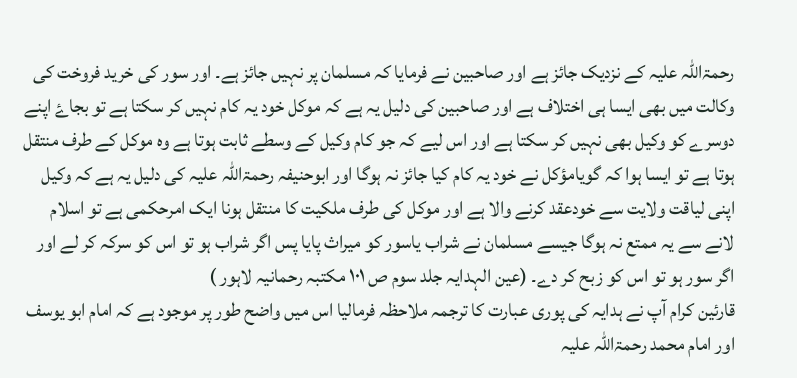رحمۃاللہ علیہ کے نزدیک جائز ہے اور صاحبین نے فرمایا کہ مسلمان پر نہیں جائز ہے۔ اور سور کی خرید فروخت کی وکالت میں بھی ایسا ہی اختلاف ہے اور صاحبین کی دلیل یہ ہے کہ موکل خود یہ کام نہیں کر سکتا ہے تو بجاۓ اپنے دوسرے کو وکیل بھی نہیں کر سکتا ہے اور اس لیے کہ جو کام وکیل کے وسطے ثابت ہوتا ہے وہ موکل کے طرف منتقل ہوتا ہے تو ایسا ہوا کہ گویامؤکل نے خود یہ کام کیا جائز نہ ہوگا اور ابوحنیفہ رحمۃاللہ علیہ کی دلیل یہ ہے کہ وکیل اپنی لیاقت ولایت سے خودعقد کرنے والا ہے اور موکل کی طرف ملکیت کا منتقل ہونا ایک امرحکمی ہے تو اسلام لانے سے یہ ممتع نہ ہوگا جیسے مسلمان نے شراب یاسور کو میراث پایا پس اگر شراب ہو تو اس کو سرکہ کر لے اور اگر سور ہو تو اس کو زبح کر دے۔ (عین الہدایہ جلد سوم ص ۱۰۱ مکتبہ رحمانیہ لاہور )
قارئین کرام آپ نے ہدایہ کی پوری عبارت کا ترجمہ ملاحظہ فرمالیا اس میں واضح طور پر موجود ہے کہ امام ابو یوسف اور امام محمد رحمۃاللہ علیہ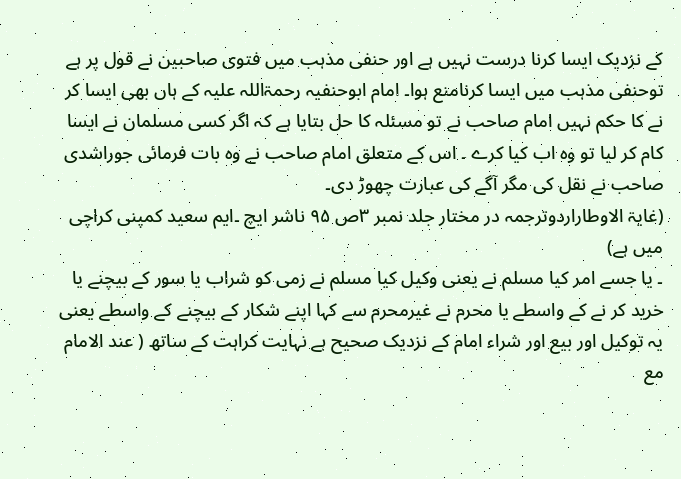کے نزدیک ایسا کرنا درست نہیں ہے اور حنفی مذہب میں فتوی صاحبین نے قول پر ہے توحنفی مذہب میں ایسا کرنامنع ہوا۔ امام ابوحنفیہ رحمۃاللہ علیہ کے ہاں بھی ایسا کر نے کا حکم نہیں امام صاحب نے تو مسئلہ کا حل بتایا ہے کہ اگر کسی مسلمان نے ایسا کام کر لیا تو وہ اب کیا کرے ۔ اس کے متعلق امام صاحب نے وہ بات فرمائی جوراشدی صاحب نے نقل کی مگر آگے کی عبارت چھوڑ دی۔
(غایۃ الاوطاراردوترجمہ در مختار جلد نمبر ۳ص ۹۵ ناشر ایچ ۔ایم سعید کمپنی کراچی میں ہے)
۔ یا جسے امر کیا مسلم نے یعنی وکیل کیا مسلم نے زمی کو شراب یا سور کے بیچنے یا خرید کر نے کے واسطے یا محرم نے غیرمحرم سے کہا اپنے شکار کے بیچنے کے واسطے یعنی یہ توکیل اور بیع اور شراء امام کے نزدیک صحیح ہے نہایت کراہت کے ساتھ ( عند الامام مع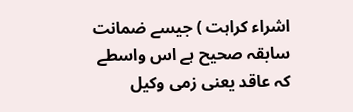اشراء کراہت ) جیسے ضمانت سابقہ صحیح ہے اس واسطے کہ عاقد یعنی زمی وکیل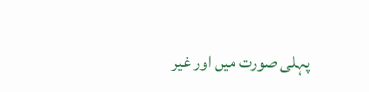پہلی صورت میں اور غیر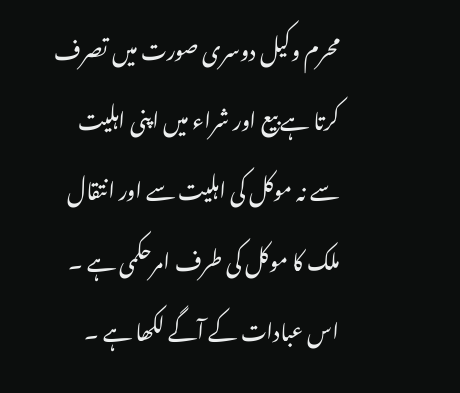محرم وکیل دوسری صورت میں تصرف کرتا ہے بیع اور شراء میں اپنی اہلیت سے نہ موکل کی اہلیت سے اور انتقال ملک کا موکل کی طرف امرحکمی ہے ۔ اس عبادات کے آگے لکھا ہے ۔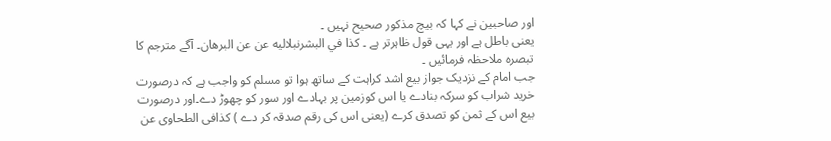اور صاحبین نے کہا کہ بیچ مذکور صحیح نہیں ۔
یعنی باطل ہے اور یہی قول ظاہرتر ہے ۔ کذا في البشرنبلاليه عن عن البرهان۔ آگے مترجم کا تبصرہ ملاحظہ فرمائیں ۔
جب امام کے نزدیک جواز بیع اشد کراہت کے ساتھ ہوا تو مسلم کو واجب ہے کہ درصورت خرید شراب کو سرکہ بنادے یا اس کوزمین پر بہادے اور سور کو چھوڑ دے۔اور درصورت بیع اس کے ثمن کو تصدق کرے (یعنی اس کی رقم صدقہ کر دے ) کذافی الطحاوی عن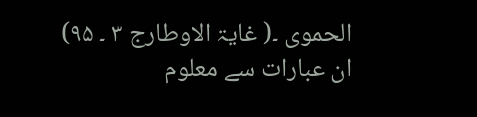الحموی ۔( غایۃ الاوطارج ۳ ۔ ۹۵) ان عبارات سے معلوم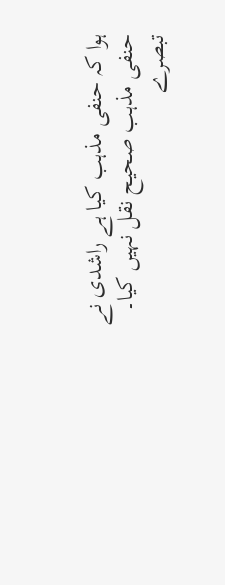ہوا کہ حنفی مذہب کیا ہے راشدی نے حنفی مذہب صحیح نقل نہیں کیا۔
تبصرے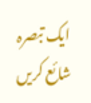ایک تبصرہ شائع کریں